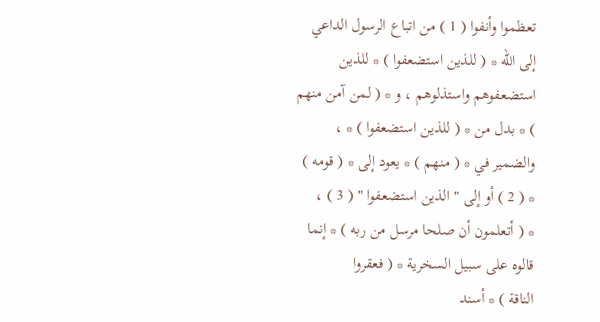تعظموا وأنفوا ( 1 ) من اتباع الرسول الداعي إلى الله * ( للذين استضعفوا ) * للذين
استضعفوهم واستذلوهم ، و * ( لمن آمن منهم ) * بدل من * ( للذين استضعفوا ) * ،
والضمير في * ( منهم ) * يعود إلى * ( قومه ) * ( 2 ) أو إلى " الذين استضعفوا " ( 3 ) ،
* ( أتعلمون أن صلحا مرسل من ربه ) * إنما قالوه على سبيل السخرية * ( فعقروا
الناقة ) * أسند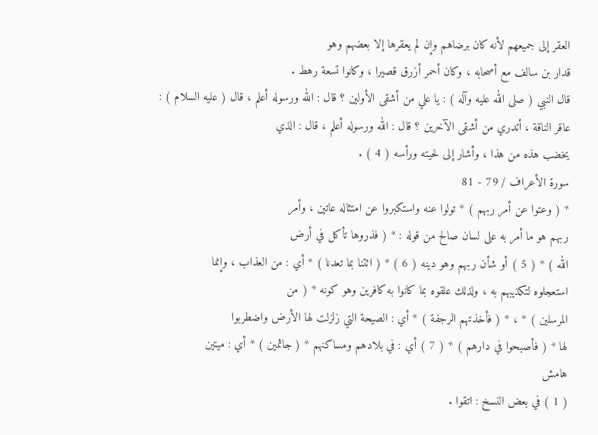العقر إلى جميعهم لأنه كان برضاهم وإن لم يعقرها إلا بعضهم وهو
قدار بن سالف مع أصحابه ، وكان أحمر أزرق قصيرا ، وكانوا تسعة رهط .
قال النبي ( صلى الله عليه وآله ) : يا علي من أشقى الأولين ؟ قال : الله ورسوله أعلم ، قال ( عليه السلام ) :
عاقر الناقة ، أتدري من أشقى الآخرين ؟ قال : الله ورسوله أعلم ، قال : الذي
يخضب هذه من هذا ، وأشار إلى لحيته ورأسه ( 4 ) .
سورة الأعراف / 79 - 81
* ( وعتوا عن أمر ربهم ) * تولوا عنه واستكبروا عن امتثاله عاتين ، وأمر
ربهم هو ما أمر به على لسان صالح من قوله : * ( فذروها تأكل في أرض
الله ) * ( 5 ) أو شأن ربهم وهو دينه ( 6 ) * ( ائتنا بما تعدنا ) * أي : من العذاب ، وإنما
استعجلوه لتكذيبهم به ، ولذلك علقوه بما كانوا به كافرين وهو كونه * ( من
المرسلين ) * ، * ( فأخذتهم الرجفة ) * أي : الصيحة التي زلزلت لها الأرض واضطربوا
لها * ( فأصبحوا في دارهم ) * ( 7 ) أي : في بلادهم ومساكنهم * ( جاثمين ) * أي : ميتين
هامش
( 1 ) في بعض النسخ : اتقوا .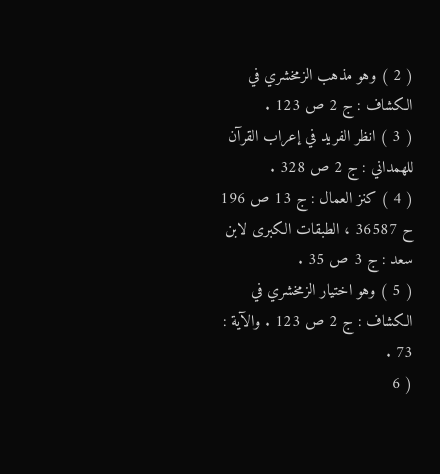( 2 ) وهو مذهب الزمخشري في الكشاف : ج 2 ص 123 .
( 3 ) انظر الفريد في إعراب القرآن للهمداني : ج 2 ص 328 .
( 4 ) كنز العمال : ج 13 ص 196 ح 36587 ، الطبقات الكبرى لابن سعد : ج 3 ص 35 .
( 5 ) وهو اختيار الزمخشري في الكشاف : ج 2 ص 123 . والآية : 73 .
( 6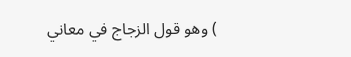) وهو قول الزجاج في معاني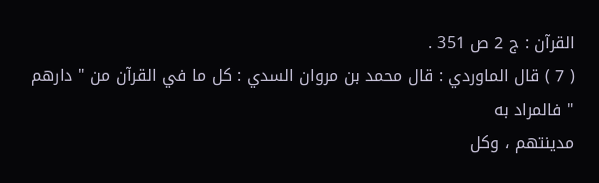القرآن : ج 2 ص 351 .
( 7 ) قال الماوردي : قال محمد بن مروان السدي : كل ما في القرآن من " دارهم " فالمراد به
مدينتهم ، وكل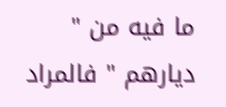ما فيه من " ديارهم " فالمراد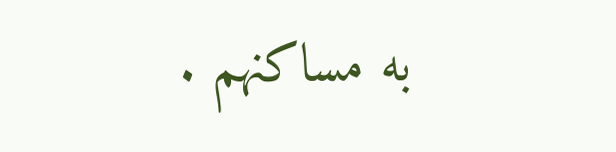به مساكنهم .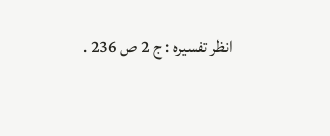انظر تفسيره : ج 2 ص 236 .